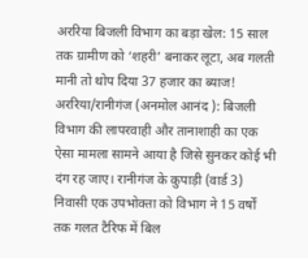अररिया बिजली विभाग का बड़ा खेल: 15 साल तक ग्रामीण को ‘शहरी’ बनाकर लूटा, अब गलती मानी तो थोप दिया 37 हजार का ब्याज!
अररिया/रानीगंज (अनमोल आनंद ): बिजली विभाग की लापरवाही और तानाशाही का एक ऐसा मामला सामने आया है जिसे सुनकर कोई भी दंग रह जाए। रानीगंज के कुपाड़ी (वार्ड 3) निवासी एक उपभोक्ता को विभाग ने 15 वर्षों तक गलत टैरिफ में बिल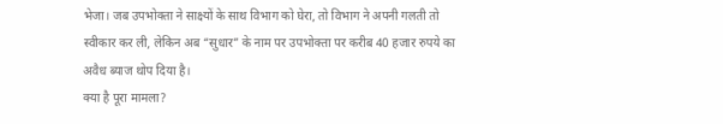भेजा। जब उपभोक्ता ने साक्ष्यों के साथ विभाग को घेरा, तो विभाग ने अपनी गलती तो स्वीकार कर ली, लेकिन अब “सुधार” के नाम पर उपभोक्ता पर करीब 40 हजार रुपये का अवैध ब्याज थोप दिया है।
क्या है पूरा मामला?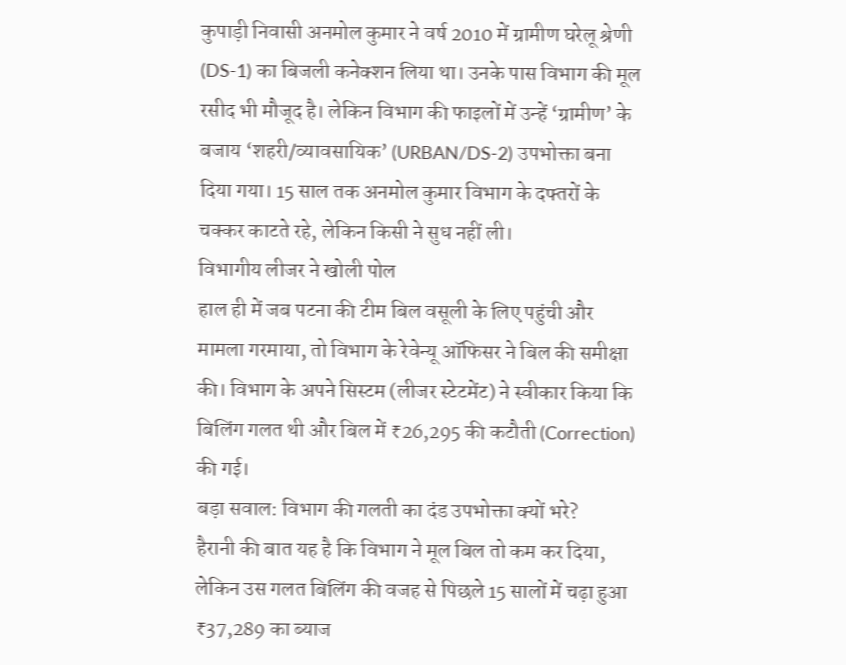कुपाड़ी निवासी अनमोल कुमार ने वर्ष 2010 में ग्रामीण घरेलू श्रेणी (DS-1) का बिजली कनेक्शन लिया था। उनके पास विभाग की मूल रसीद भी मौजूद है। लेकिन विभाग की फाइलों में उन्हें ‘ग्रामीण’ के बजाय ‘शहरी/व्यावसायिक’ (URBAN/DS-2) उपभोक्ता बना दिया गया। 15 साल तक अनमोल कुमार विभाग के दफ्तरों के चक्कर काटते रहे, लेकिन किसी ने सुध नहीं ली।
विभागीय लीजर ने खोली पोल
हाल ही में जब पटना की टीम बिल वसूली के लिए पहुंची और मामला गरमाया, तो विभाग के रेवेन्यू ऑफिसर ने बिल की समीक्षा की। विभाग के अपने सिस्टम (लीजर स्टेटमेंट) ने स्वीकार किया कि बिलिंग गलत थी और बिल में ₹26,295 की कटौती (Correction) की गई।
बड़ा सवाल: विभाग की गलती का दंड उपभोक्ता क्यों भरे?
हैरानी की बात यह है कि विभाग ने मूल बिल तो कम कर दिया, लेकिन उस गलत बिलिंग की वजह से पिछले 15 सालों में चढ़ा हुआ ₹37,289 का ब्याज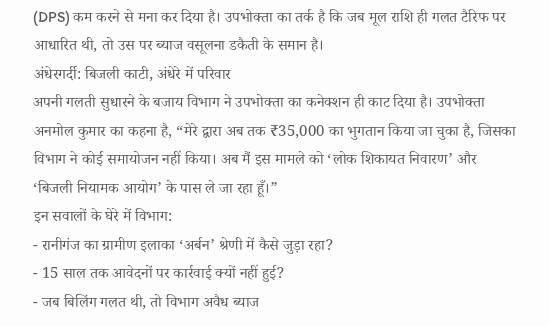(DPS) कम करने से मना कर दिया है। उपभोक्ता का तर्क है कि जब मूल राशि ही गलत टैरिफ पर आधारित थी, तो उस पर ब्याज वसूलना डकैती के समान है।
अंधेरगर्दी: बिजली काटी, अंधेरे में परिवार
अपनी गलती सुधारने के बजाय विभाग ने उपभोक्ता का कनेक्शन ही काट दिया है। उपभोक्ता अनमोल कुमार का कहना है, “मेरे द्वारा अब तक ₹35,000 का भुगतान किया जा चुका है, जिसका विभाग ने कोई समायोजन नहीं किया। अब मैं इस मामले को ‘लोक शिकायत निवारण’ और ‘बिजली नियामक आयोग’ के पास ले जा रहा हूँ।”
इन सवालों के घेरे में विभाग:
- रानीगंज का ग्रामीण इलाका ‘अर्बन’ श्रेणी में कैसे जुड़ा रहा?
- 15 साल तक आवेदनों पर कार्रवाई क्यों नहीं हुई?
- जब बिलिंग गलत थी, तो विभाग अवैध ब्याज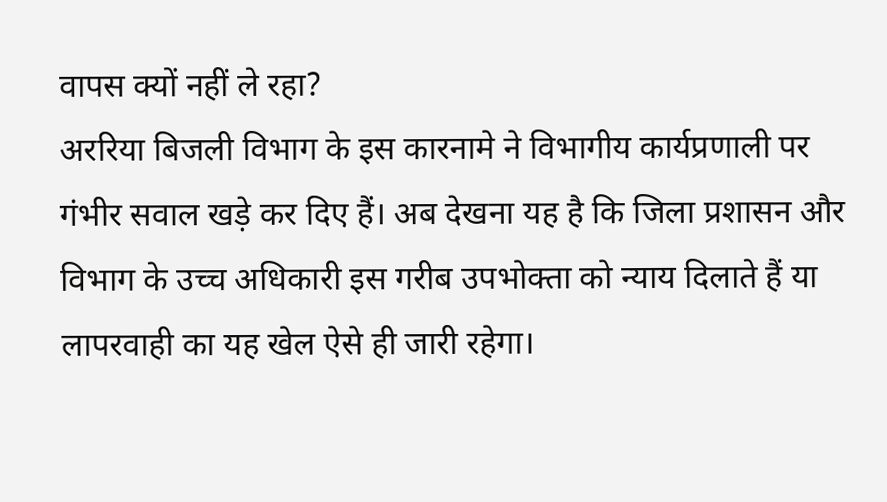वापस क्यों नहीं ले रहा?
अररिया बिजली विभाग के इस कारनामे ने विभागीय कार्यप्रणाली पर गंभीर सवाल खड़े कर दिए हैं। अब देखना यह है कि जिला प्रशासन और विभाग के उच्च अधिकारी इस गरीब उपभोक्ता को न्याय दिलाते हैं या लापरवाही का यह खेल ऐसे ही जारी रहेगा।